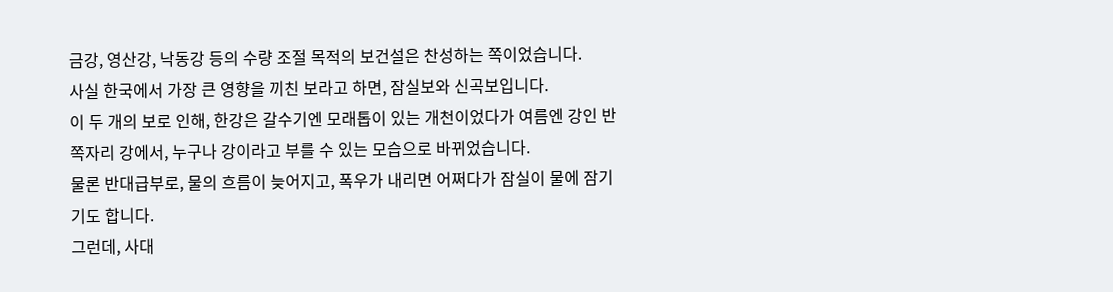금강, 영산강, 낙동강 등의 수량 조절 목적의 보건설은 찬성하는 쪽이었습니다.
사실 한국에서 가장 큰 영향을 끼친 보라고 하면, 잠실보와 신곡보입니다.
이 두 개의 보로 인해, 한강은 갈수기엔 모래톱이 있는 개천이었다가 여름엔 강인 반쪽자리 강에서, 누구나 강이라고 부를 수 있는 모습으로 바뀌었습니다.
물론 반대급부로, 물의 흐름이 늦어지고, 폭우가 내리면 어쩌다가 잠실이 물에 잠기기도 합니다.
그런데, 사대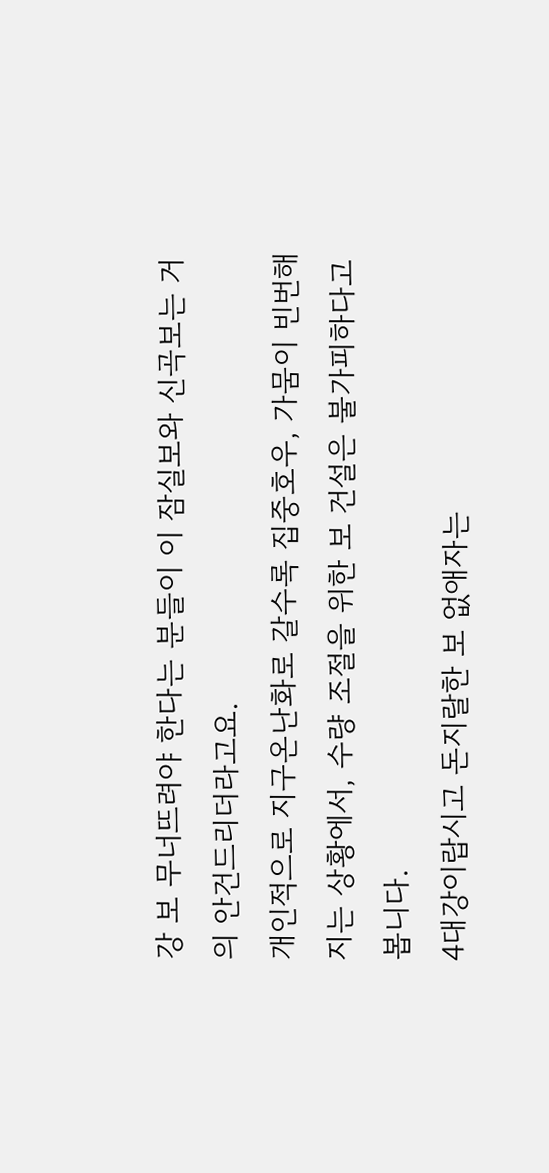강 보 무너뜨려야 한다는 분들이 이 잠실보와 신곡보는 거의 안건드리더라고요.
개인적으로 지구온난화로 갈수록 집중호우, 가뭄이 빈번해지는 상황에서, 수량 조절을 위한 보 건설은 불가피하다고 봅니다.
4대강이랍시고 돈지랄한 보 없애자는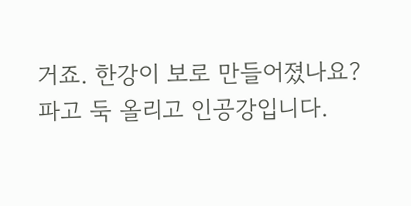거죠. 한강이 보로 만들어졌나요?
파고 둑 올리고 인공강입니다.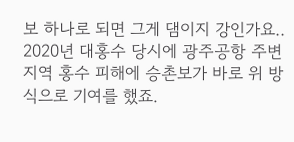보 하나로 되면 그게 댐이지 강인가요..
2020년 대홍수 당시에 광주공항 주변 지역 홍수 피해에 승촌보가 바로 위 방식으로 기여를 했죠.